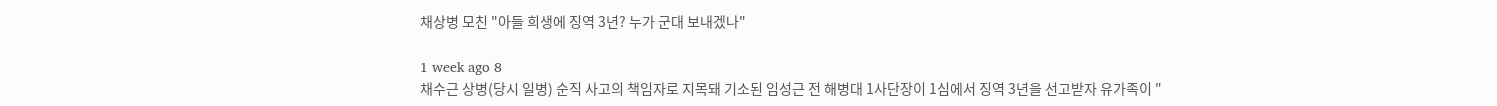채상병 모친 "아들 희생에 징역 3년? 누가 군대 보내겠나"

1 week ago 8
채수근 상병(당시 일병) 순직 사고의 책임자로 지목돼 기소된 임성근 전 해병대 1사단장이 1심에서 징역 3년을 선고받자 유가족이 "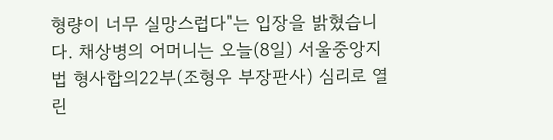형량이 너무 실망스럽다"는 입장을 밝혔습니다. 채상병의 어머니는 오늘(8일) 서울중앙지법 형사합의22부(조형우 부장판사) 심리로 열린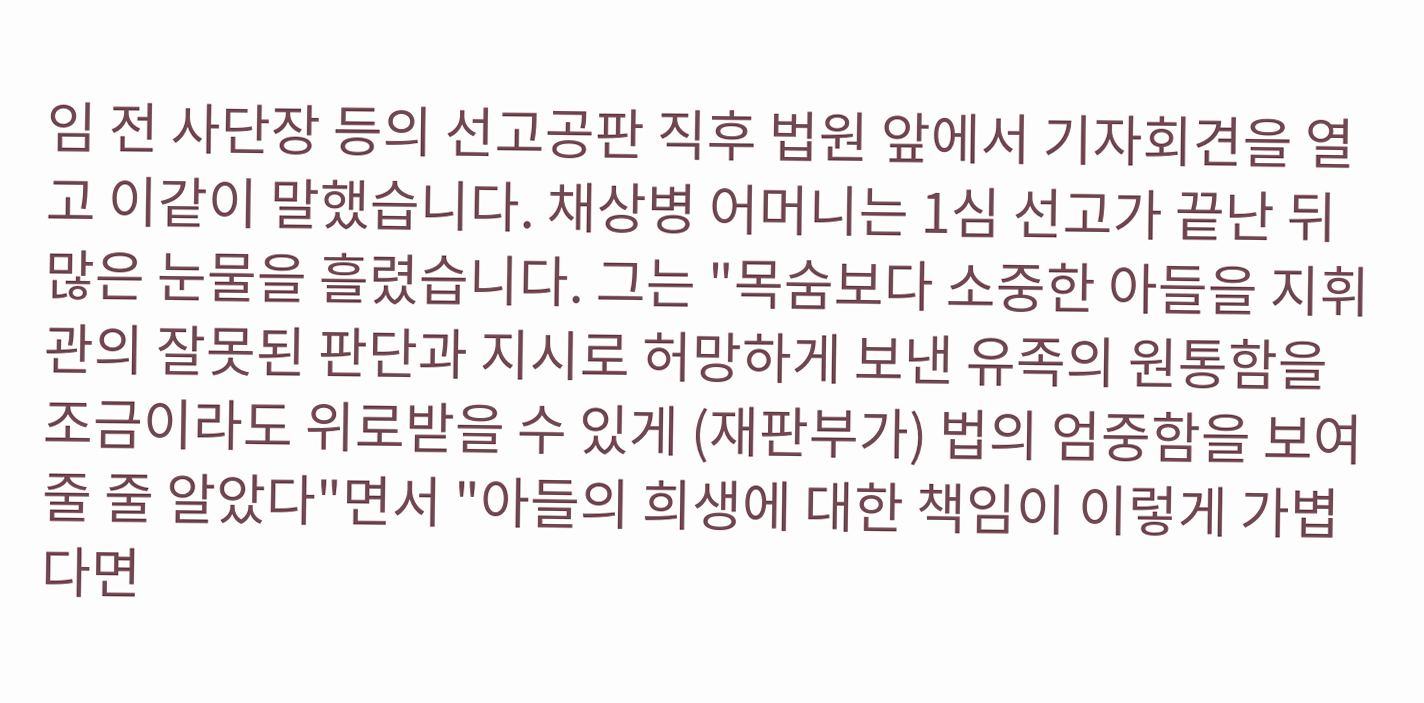임 전 사단장 등의 선고공판 직후 법원 앞에서 기자회견을 열고 이같이 말했습니다. 채상병 어머니는 1심 선고가 끝난 뒤 많은 눈물을 흘렸습니다. 그는 "목숨보다 소중한 아들을 지휘관의 잘못된 판단과 지시로 허망하게 보낸 유족의 원통함을 조금이라도 위로받을 수 있게 (재판부가) 법의 엄중함을 보여줄 줄 알았다"면서 "아들의 희생에 대한 책임이 이렇게 가볍다면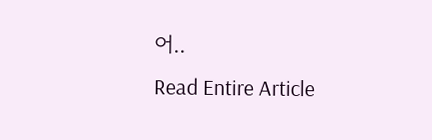어..
Read Entire Article